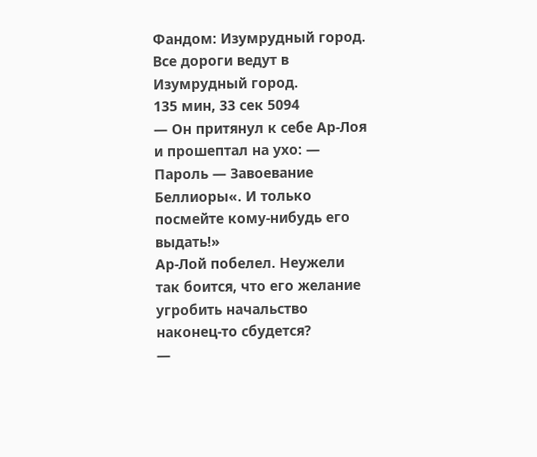Фандом: Изумрудный город. Все дороги ведут в Изумрудный город.
135 мин, 33 сек 5094
— Он притянул к себе Ар-Лоя и прошептал на ухо: — Пароль — Завоевание Беллиоры«. И только посмейте кому-нибудь его выдать!»
Ар-Лой побелел. Неужели так боится, что его желание угробить начальство наконец-то сбудется?
—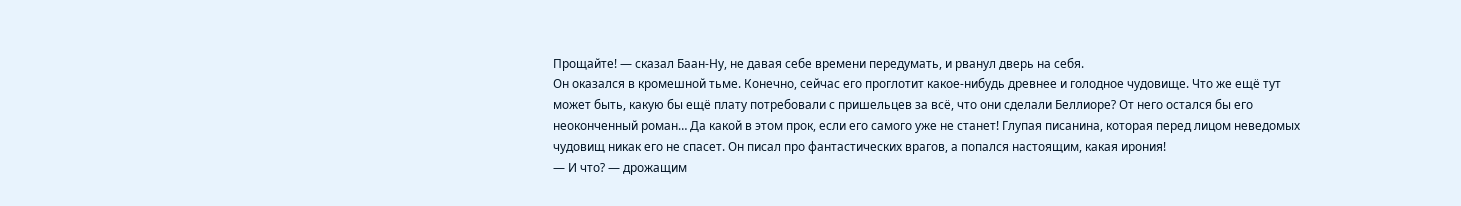Прощайте! — сказал Баан-Ну, не давая себе времени передумать, и рванул дверь на себя.
Он оказался в кромешной тьме. Конечно, сейчас его проглотит какое-нибудь древнее и голодное чудовище. Что же ещё тут может быть, какую бы ещё плату потребовали с пришельцев за всё, что они сделали Беллиоре? От него остался бы его неоконченный роман… Да какой в этом прок, если его самого уже не станет! Глупая писанина, которая перед лицом неведомых чудовищ никак его не спасет. Он писал про фантастических врагов, а попался настоящим, какая ирония!
— И что? — дрожащим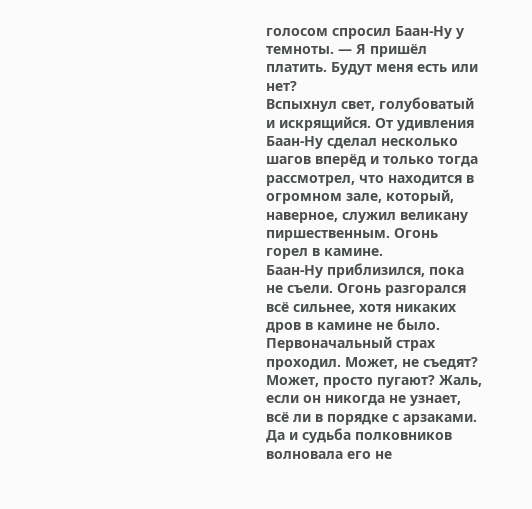голосом спросил Баан-Ну у темноты. — Я пришёл платить. Будут меня есть или нет?
Вспыхнул свет, голубоватый и искрящийся. От удивления Баан-Ну сделал несколько шагов вперёд и только тогда рассмотрел, что находится в огромном зале, который, наверное, служил великану пиршественным. Огонь горел в камине.
Баан-Ну приблизился, пока не съели. Огонь разгорался всё сильнее, хотя никаких дров в камине не было. Первоначальный страх проходил. Может, не съедят? Может, просто пугают? Жаль, если он никогда не узнает, всё ли в порядке с арзаками. Да и судьба полковников волновала его не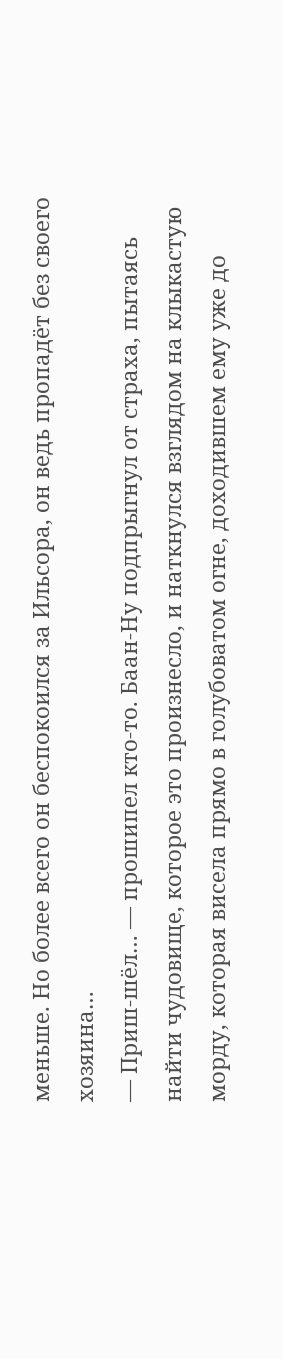меньше. Но более всего он беспокоился за Ильсора, он ведь пропадёт без своего хозяина…
— Приш-шёл… — прошипел кто-то. Баан-Ну подпрыгнул от страха, пытаясь найти чудовище, которое это произнесло, и наткнулся взглядом на клыкастую морду, которая висела прямо в голубоватом огне, доходившем ему уже до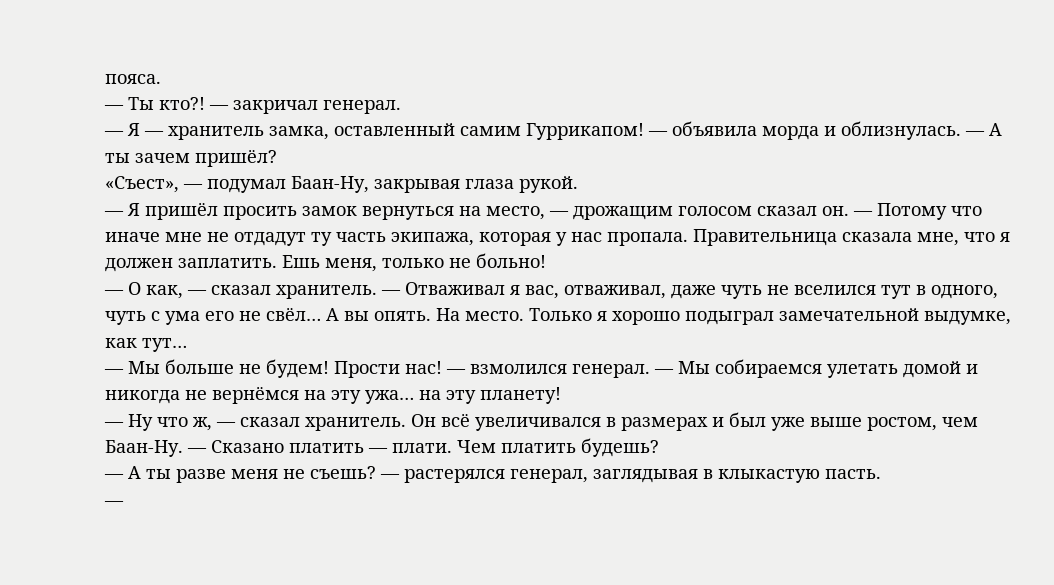пояса.
— Ты кто?! — закричал генерал.
— Я — хранитель замка, оставленный самим Гуррикапом! — объявила морда и облизнулась. — А ты зачем пришёл?
«Съест», — подумал Баан-Ну, закрывая глаза рукой.
— Я пришёл просить замок вернуться на место, — дрожащим голосом сказал он. — Потому что иначе мне не отдадут ту часть экипажа, которая у нас пропала. Правительница сказала мне, что я должен заплатить. Ешь меня, только не больно!
— О как, — сказал хранитель. — Отваживал я вас, отваживал, даже чуть не вселился тут в одного, чуть с ума его не свёл… А вы опять. На место. Только я хорошо подыграл замечательной выдумке, как тут…
— Мы больше не будем! Прости нас! — взмолился генерал. — Мы собираемся улетать домой и никогда не вернёмся на эту ужа… на эту планету!
— Ну что ж, — сказал хранитель. Он всё увеличивался в размерах и был уже выше ростом, чем Баан-Ну. — Сказано платить — плати. Чем платить будешь?
— А ты разве меня не съешь? — растерялся генерал, заглядывая в клыкастую пасть.
—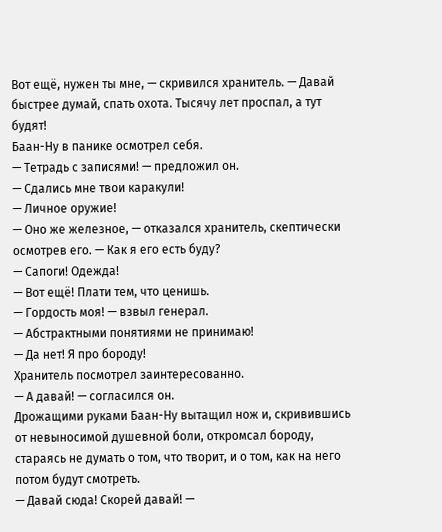Вот ещё, нужен ты мне, — скривился хранитель. — Давай быстрее думай, спать охота. Тысячу лет проспал, а тут будят!
Баан-Ну в панике осмотрел себя.
— Тетрадь с записями! — предложил он.
— Сдались мне твои каракули!
— Личное оружие!
— Оно же железное, — отказался хранитель, скептически осмотрев его. — Как я его есть буду?
— Сапоги! Одежда!
— Вот ещё! Плати тем, что ценишь.
— Гордость моя! — взвыл генерал.
— Абстрактными понятиями не принимаю!
— Да нет! Я про бороду!
Хранитель посмотрел заинтересованно.
— А давай! — согласился он.
Дрожащими руками Баан-Ну вытащил нож и, скривившись от невыносимой душевной боли, откромсал бороду, стараясь не думать о том, что творит, и о том, как на него потом будут смотреть.
— Давай сюда! Скорей давай! —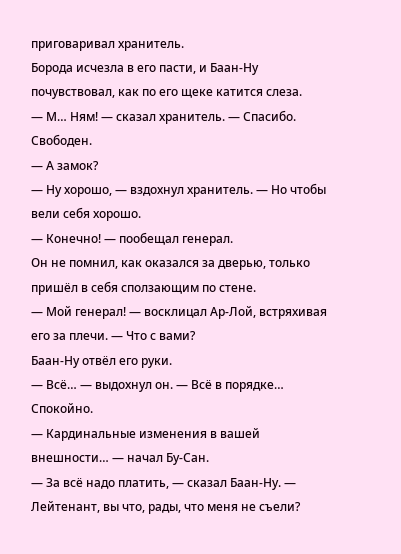приговаривал хранитель.
Борода исчезла в его пасти, и Баан-Ну почувствовал, как по его щеке катится слеза.
— М… Ням! — сказал хранитель. — Спасибо. Свободен.
— А замок?
— Ну хорошо, — вздохнул хранитель. — Но чтобы вели себя хорошо.
— Конечно! — пообещал генерал.
Он не помнил, как оказался за дверью, только пришёл в себя сползающим по стене.
— Мой генерал! — восклицал Ар-Лой, встряхивая его за плечи. — Что с вами?
Баан-Ну отвёл его руки.
— Всё… — выдохнул он. — Всё в порядке… Спокойно.
— Кардинальные изменения в вашей внешности… — начал Бу-Сан.
— За всё надо платить, — сказал Баан-Ну. — Лейтенант, вы что, рады, что меня не съели?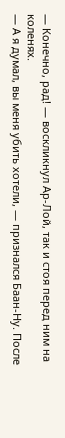— Конечно, рад! — воскликнул Ар-Лой, так и стоя перед ним на коленях.
— А я думал, вы меня убить хотели, — признался Баан-Ну. После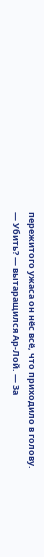пережитого ужаса он нёс всё, что приходило в голову.
— Убить? — вытаращился Ар-Лой. — За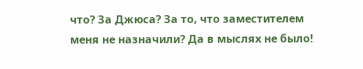что? За Джюса? За то, что заместителем меня не назначили? Да в мыслях не было!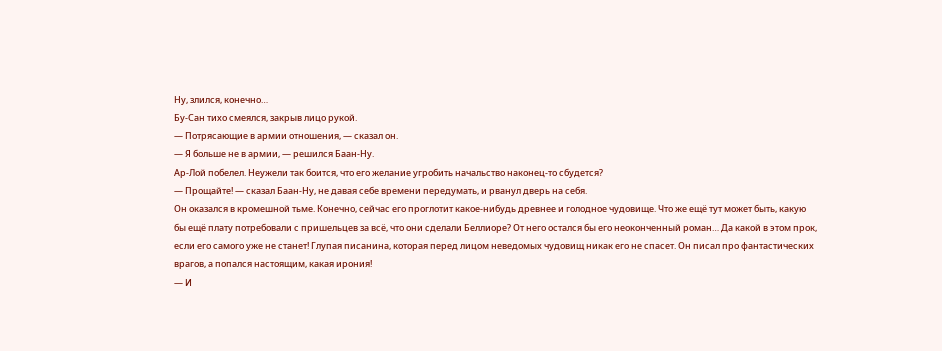Ну, злился, конечно…
Бу-Сан тихо смеялся, закрыв лицо рукой.
— Потрясающие в армии отношения, — сказал он.
— Я больше не в армии, — решился Баан-Ну.
Ар-Лой побелел. Неужели так боится, что его желание угробить начальство наконец-то сбудется?
— Прощайте! — сказал Баан-Ну, не давая себе времени передумать, и рванул дверь на себя.
Он оказался в кромешной тьме. Конечно, сейчас его проглотит какое-нибудь древнее и голодное чудовище. Что же ещё тут может быть, какую бы ещё плату потребовали с пришельцев за всё, что они сделали Беллиоре? От него остался бы его неоконченный роман… Да какой в этом прок, если его самого уже не станет! Глупая писанина, которая перед лицом неведомых чудовищ никак его не спасет. Он писал про фантастических врагов, а попался настоящим, какая ирония!
— И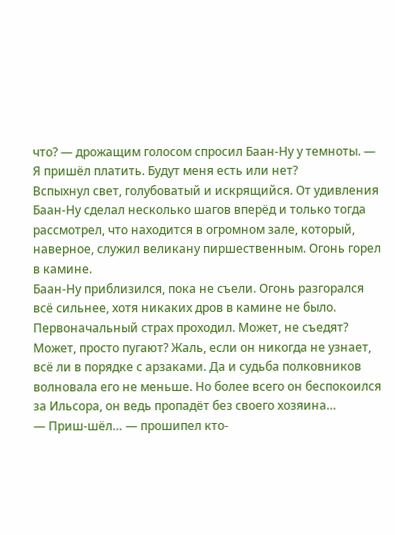что? — дрожащим голосом спросил Баан-Ну у темноты. — Я пришёл платить. Будут меня есть или нет?
Вспыхнул свет, голубоватый и искрящийся. От удивления Баан-Ну сделал несколько шагов вперёд и только тогда рассмотрел, что находится в огромном зале, который, наверное, служил великану пиршественным. Огонь горел в камине.
Баан-Ну приблизился, пока не съели. Огонь разгорался всё сильнее, хотя никаких дров в камине не было. Первоначальный страх проходил. Может, не съедят? Может, просто пугают? Жаль, если он никогда не узнает, всё ли в порядке с арзаками. Да и судьба полковников волновала его не меньше. Но более всего он беспокоился за Ильсора, он ведь пропадёт без своего хозяина…
— Приш-шёл… — прошипел кто-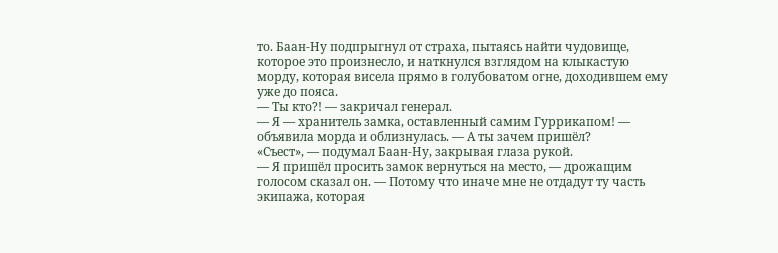то. Баан-Ну подпрыгнул от страха, пытаясь найти чудовище, которое это произнесло, и наткнулся взглядом на клыкастую морду, которая висела прямо в голубоватом огне, доходившем ему уже до пояса.
— Ты кто?! — закричал генерал.
— Я — хранитель замка, оставленный самим Гуррикапом! — объявила морда и облизнулась. — А ты зачем пришёл?
«Съест», — подумал Баан-Ну, закрывая глаза рукой.
— Я пришёл просить замок вернуться на место, — дрожащим голосом сказал он. — Потому что иначе мне не отдадут ту часть экипажа, которая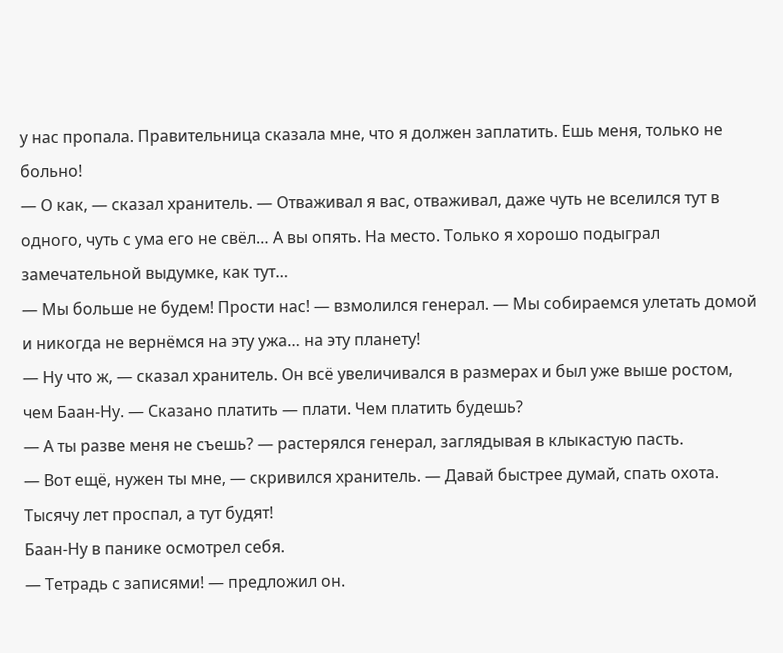у нас пропала. Правительница сказала мне, что я должен заплатить. Ешь меня, только не больно!
— О как, — сказал хранитель. — Отваживал я вас, отваживал, даже чуть не вселился тут в одного, чуть с ума его не свёл… А вы опять. На место. Только я хорошо подыграл замечательной выдумке, как тут…
— Мы больше не будем! Прости нас! — взмолился генерал. — Мы собираемся улетать домой и никогда не вернёмся на эту ужа… на эту планету!
— Ну что ж, — сказал хранитель. Он всё увеличивался в размерах и был уже выше ростом, чем Баан-Ну. — Сказано платить — плати. Чем платить будешь?
— А ты разве меня не съешь? — растерялся генерал, заглядывая в клыкастую пасть.
— Вот ещё, нужен ты мне, — скривился хранитель. — Давай быстрее думай, спать охота. Тысячу лет проспал, а тут будят!
Баан-Ну в панике осмотрел себя.
— Тетрадь с записями! — предложил он.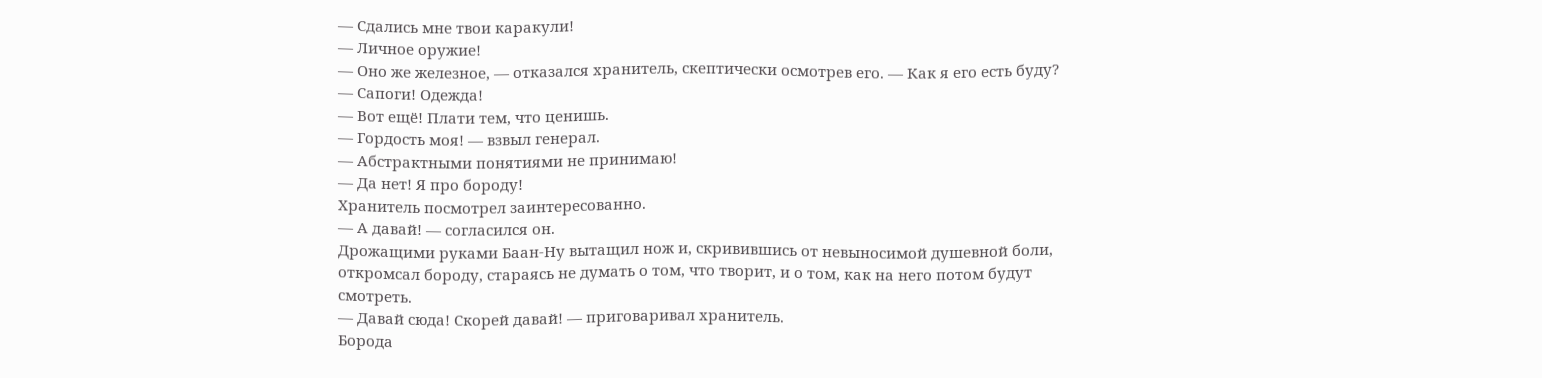— Сдались мне твои каракули!
— Личное оружие!
— Оно же железное, — отказался хранитель, скептически осмотрев его. — Как я его есть буду?
— Сапоги! Одежда!
— Вот ещё! Плати тем, что ценишь.
— Гордость моя! — взвыл генерал.
— Абстрактными понятиями не принимаю!
— Да нет! Я про бороду!
Хранитель посмотрел заинтересованно.
— А давай! — согласился он.
Дрожащими руками Баан-Ну вытащил нож и, скривившись от невыносимой душевной боли, откромсал бороду, стараясь не думать о том, что творит, и о том, как на него потом будут смотреть.
— Давай сюда! Скорей давай! — приговаривал хранитель.
Борода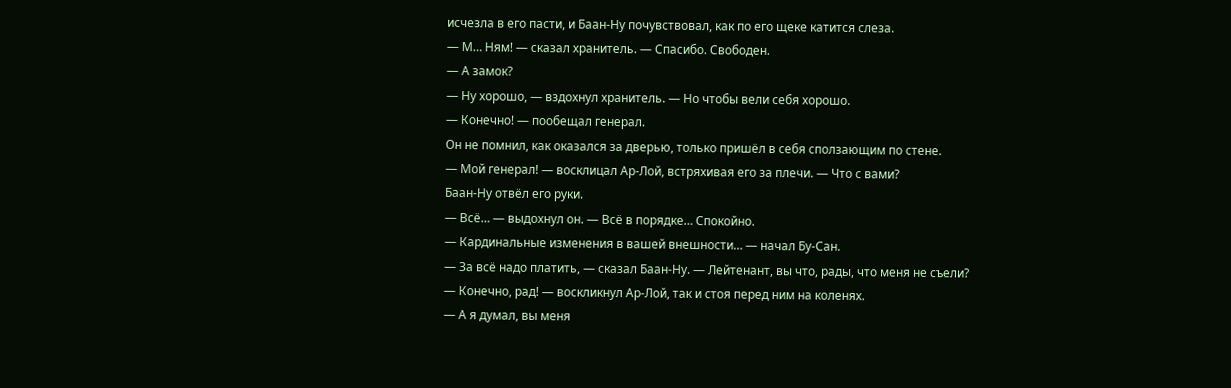исчезла в его пасти, и Баан-Ну почувствовал, как по его щеке катится слеза.
— М… Ням! — сказал хранитель. — Спасибо. Свободен.
— А замок?
— Ну хорошо, — вздохнул хранитель. — Но чтобы вели себя хорошо.
— Конечно! — пообещал генерал.
Он не помнил, как оказался за дверью, только пришёл в себя сползающим по стене.
— Мой генерал! — восклицал Ар-Лой, встряхивая его за плечи. — Что с вами?
Баан-Ну отвёл его руки.
— Всё… — выдохнул он. — Всё в порядке… Спокойно.
— Кардинальные изменения в вашей внешности… — начал Бу-Сан.
— За всё надо платить, — сказал Баан-Ну. — Лейтенант, вы что, рады, что меня не съели?
— Конечно, рад! — воскликнул Ар-Лой, так и стоя перед ним на коленях.
— А я думал, вы меня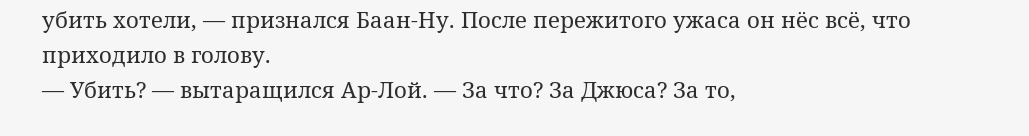убить хотели, — признался Баан-Ну. После пережитого ужаса он нёс всё, что приходило в голову.
— Убить? — вытаращился Ар-Лой. — За что? За Джюса? За то,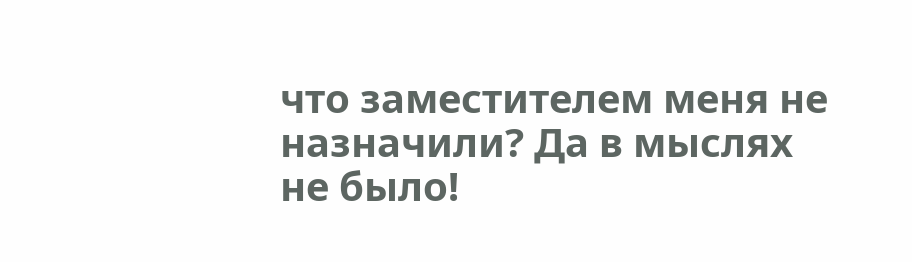что заместителем меня не назначили? Да в мыслях не было!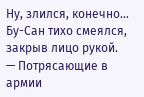Ну, злился, конечно…
Бу-Сан тихо смеялся, закрыв лицо рукой.
— Потрясающие в армии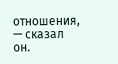отношения, — сказал он.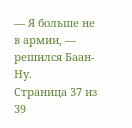— Я больше не в армии, — решился Баан-Ну.
Страница 37 из 39